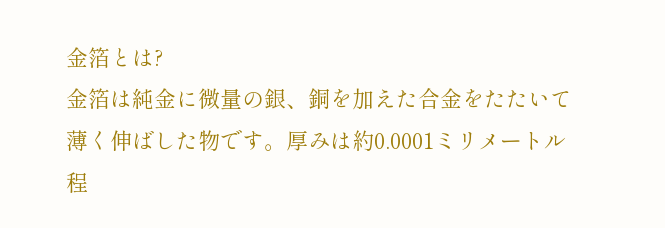金箔とは?
金箔は純金に微量の銀、銅を加えた合金をたたいて薄く伸ばした物です。厚みは約0.0001ミリメートル程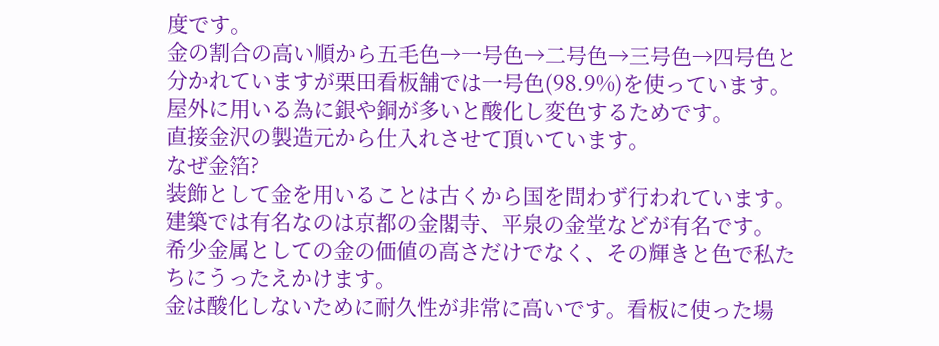度です。
金の割合の高い順から五毛色→一号色→二号色→三号色→四号色と分かれていますが栗田看板舗では一号色(98.9%)を使っています。屋外に用いる為に銀や銅が多いと酸化し変色するためです。
直接金沢の製造元から仕入れさせて頂いています。
なぜ金箔?
装飾として金を用いることは古くから国を問わず行われています。
建築では有名なのは京都の金閣寺、平泉の金堂などが有名です。
希少金属としての金の価値の高さだけでなく、その輝きと色で私たちにうったえかけます。
金は酸化しないために耐久性が非常に高いです。看板に使った場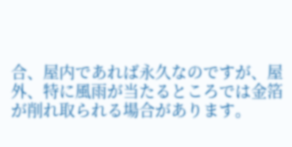合、屋内であれば永久なのですが、屋外、特に風雨が当たるところでは金箔が削れ取られる場合があります。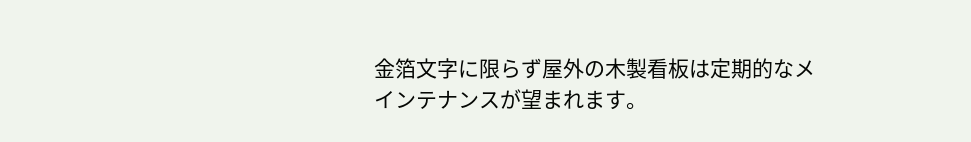金箔文字に限らず屋外の木製看板は定期的なメインテナンスが望まれます。